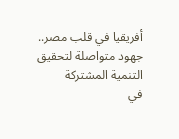أفريقيا في قلب مصر.. جهود متواصلة لتحقيق التنمية المشتركة
في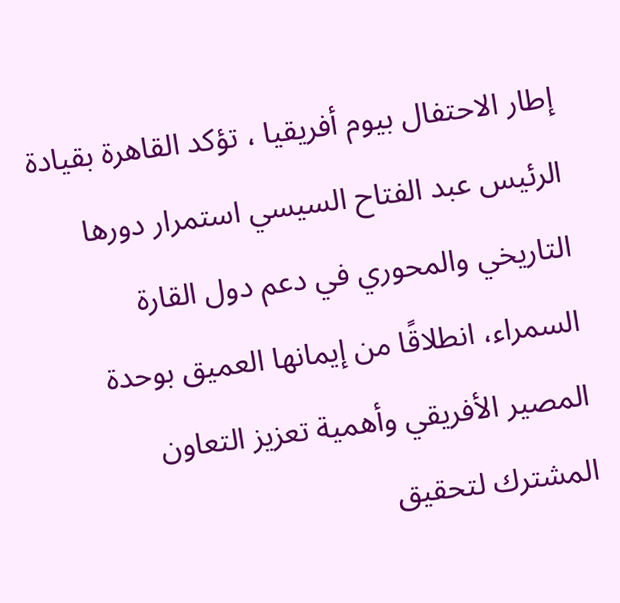إطار الاحتفال بيوم أفريقيا ، تؤكد القاهرة بقيادة الرئيس عبد الفتاح السيسي استمرار دورها التاريخي والمحوري في دعم دول القارة السمراء، انطلاقًا من إيمانها العميق بوحدة المصير الأفريقي وأهمية تعزيز التعاون المشترك لتحقيق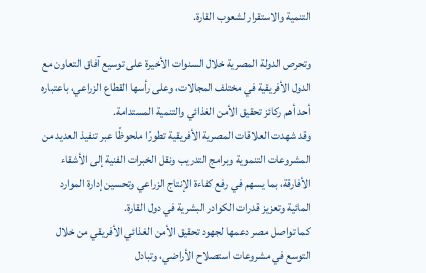التنمية والاستقرار لشعوب القارة.

وتحرص الدولة المصرية خلال السنوات الأخيرة على توسيع آفاق التعاون مع الدول الأفريقية في مختلف المجالات، وعلى رأسها القطاع الزراعي، باعتباره أحد أهم ركائز تحقيق الأمن الغذائي والتنمية المستدامة.
وقد شهدت العلاقات المصرية الأفريقية تطورًا ملحوظًا عبر تنفيذ العديد من المشروعات التنموية وبرامج التدريب ونقل الخبرات الفنية إلى الأشقاء الأفارقة، بما يسهم في رفع كفاءة الإنتاج الزراعي وتحسين إدارة الموارد المائية وتعزيز قدرات الكوادر البشرية في دول القارة.
كما تواصل مصر دعمها لجهود تحقيق الأمن الغذائي الأفريقي من خلال التوسع في مشروعات استصلاح الأراضي، وتبادل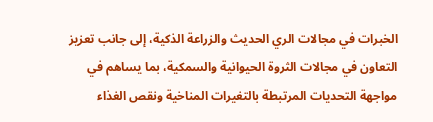الخبرات في مجالات الري الحديث والزراعة الذكية، إلى جانب تعزيز التعاون في مجالات الثروة الحيوانية والسمكية، بما يساهم في مواجهة التحديات المرتبطة بالتغيرات المناخية ونقص الغذاء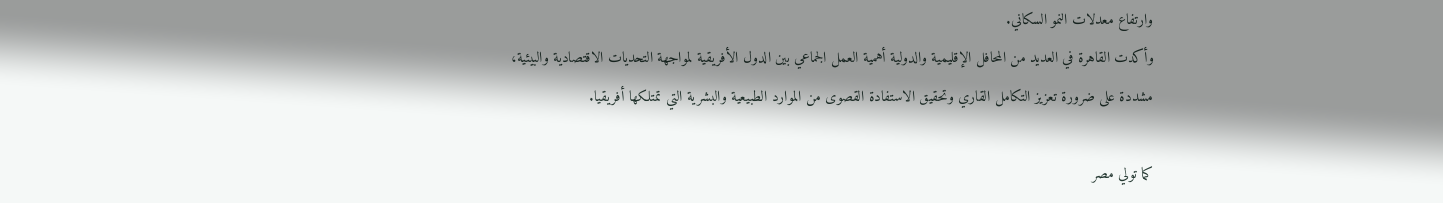وارتفاع معدلات النمو السكاني.
وأكدت القاهرة في العديد من المحافل الإقليمية والدولية أهمية العمل الجماعي بين الدول الأفريقية لمواجهة التحديات الاقتصادية والبيئية، مشددة على ضرورة تعزيز التكامل القاري وتحقيق الاستفادة القصوى من الموارد الطبيعية والبشرية التي تمتلكها أفريقيا.

كما تولي مصر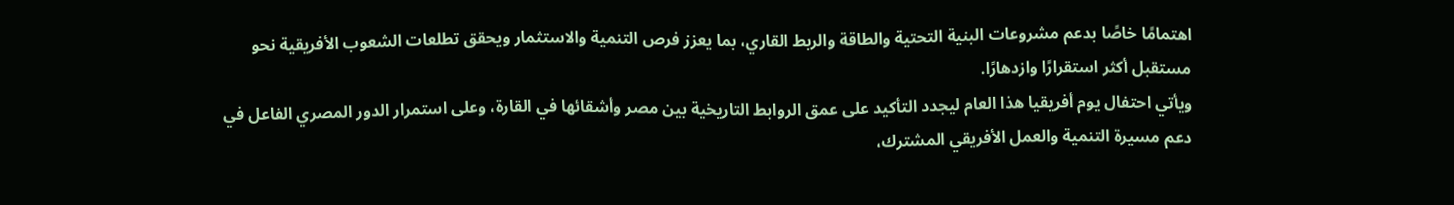اهتمامًا خاصًا بدعم مشروعات البنية التحتية والطاقة والربط القاري، بما يعزز فرص التنمية والاستثمار ويحقق تطلعات الشعوب الأفريقية نحو مستقبل أكثر استقرارًا وازدهارًا.
ويأتي احتفال يوم أفريقيا هذا العام ليجدد التأكيد على عمق الروابط التاريخية بين مصر وأشقائها في القارة، وعلى استمرار الدور المصري الفاعل في دعم مسيرة التنمية والعمل الأفريقي المشترك،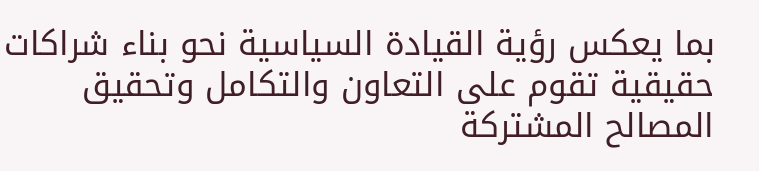بما يعكس رؤية القيادة السياسية نحو بناء شراكات حقيقية تقوم على التعاون والتكامل وتحقيق المصالح المشتركة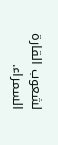لشعوب القارة السمراء.